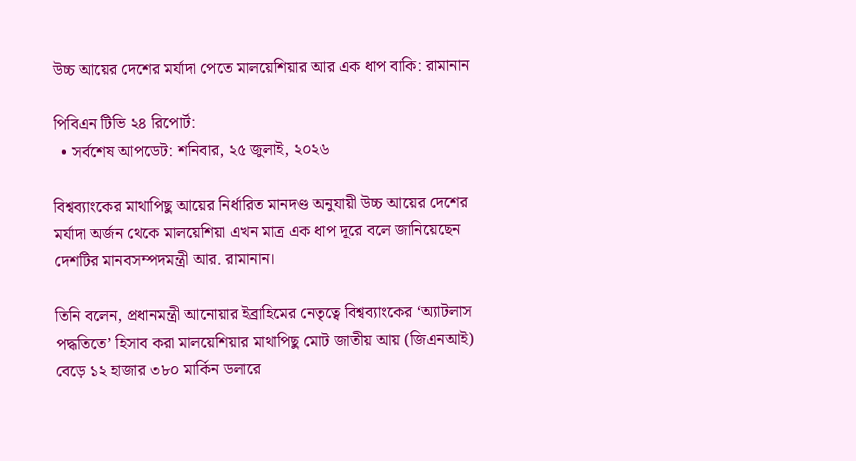উচ্চ আয়ের দেশের মর্যাদা পেতে মালয়েশিয়ার আর এক ধাপ বাকি: রামানান

পিবিএন টিভি ২৪ রিপোর্ট:
  • সর্বশেষ আপডেট: শনিবার, ২৫ জুলাই, ২০২৬

বিশ্বব্যাংকের মাথাপিছু আয়ের নির্ধারিত মানদণ্ড অনুযায়ী উচ্চ আয়ের দেশের মর্যাদা অর্জন থেকে মালয়েশিয়া এখন মাত্র এক ধাপ দূরে বলে জানিয়েছেন দেশটির মানবসম্পদমন্ত্রী আর. রামানান।

তিনি বলেন, প্রধানমন্ত্রী আনোয়ার ইব্রাহিমের নেতৃত্বে বিশ্বব্যাংকের ‘অ্যাটলাস পদ্ধতিতে’ হিসাব করা মালয়েশিয়ার মাথাপিছু মোট জাতীয় আয় (জিএনআই) বেড়ে ১২ হাজার ৩৮০ মার্কিন ডলারে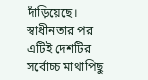দাঁড়িয়েছে। স্বাধীনতার পর এটিই দেশটির সর্বোচ্চ মাথাপিছু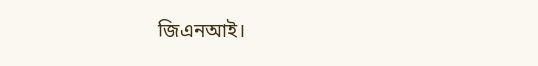জিএনআই।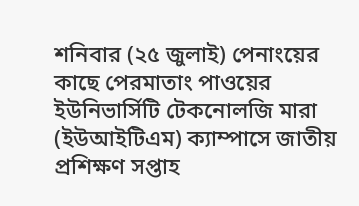শনিবার (২৫ জুলাই) পেনাংয়ের কাছে পেরমাতাং পাওয়ের ইউনিভার্সিটি টেকনোলজি মারা (ইউআইটিএম) ক্যাম্পাসে জাতীয় প্রশিক্ষণ সপ্তাহ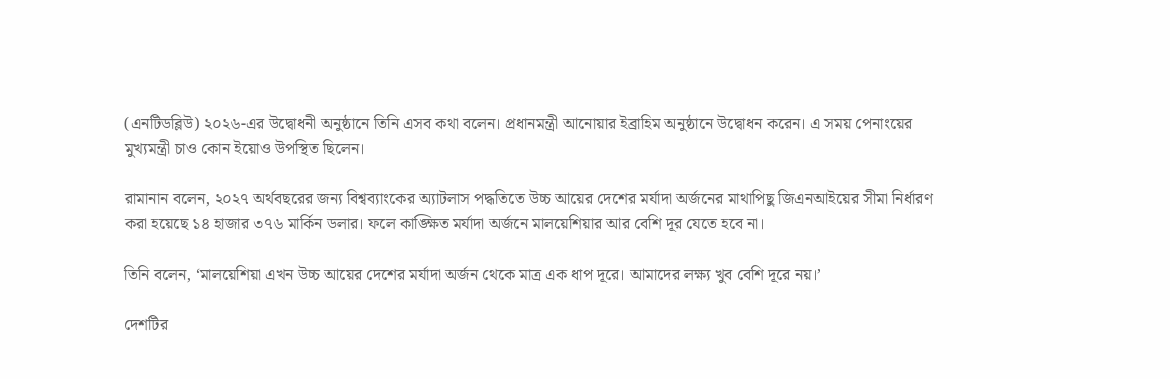(এনটিডব্লিউ) ২০২৬-এর উদ্বোধনী অনুষ্ঠানে তিনি এসব কথা বলেন। প্রধানমন্ত্রী আনোয়ার ইব্রাহিম অনুষ্ঠানে উদ্বোধন করেন। এ সময় পেনাংয়ের মুখ্যমন্ত্রী চাও কোন ইয়োও উপস্থিত ছিলেন।

রামানান বলেন, ২০২৭ অর্থবছরের জন্য বিশ্বব্যাংকের অ্যাটলাস পদ্ধতিতে উচ্চ আয়ের দেশের মর্যাদা অর্জনের মাথাপিছু জিএনআইয়ের সীমা নির্ধারণ করা হয়েছে ১৪ হাজার ৩৭৬ মার্কিন ডলার। ফলে কাঙ্ক্ষিত মর্যাদা অর্জনে মালয়েশিয়ার আর বেশি দূর যেতে হবে না।

তিনি বলেন, ‘মালয়েশিয়া এখন উচ্চ আয়ের দেশের মর্যাদা অর্জন থেকে মাত্র এক ধাপ দূরে। আমাদের লক্ষ্য খুব বেশি দূরে নয়।’

দেশটির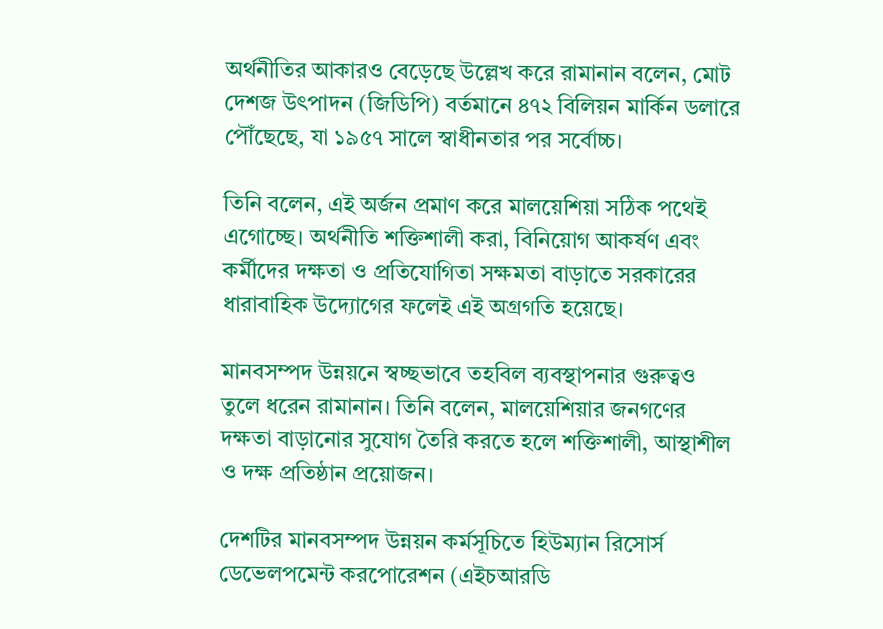অর্থনীতির আকারও বেড়েছে উল্লেখ করে রামানান বলেন, মোট দেশজ উৎপাদন (জিডিপি) বর্তমানে ৪৭২ বিলিয়ন মার্কিন ডলারে পৌঁছেছে, যা ১৯৫৭ সালে স্বাধীনতার পর সর্বোচ্চ।

তিনি বলেন, এই অর্জন প্রমাণ করে মালয়েশিয়া সঠিক পথেই এগোচ্ছে। অর্থনীতি শক্তিশালী করা, বিনিয়োগ আকর্ষণ এবং কর্মীদের দক্ষতা ও প্রতিযোগিতা সক্ষমতা বাড়াতে সরকারের ধারাবাহিক উদ্যোগের ফলেই এই অগ্রগতি হয়েছে।

মানবসম্পদ উন্নয়নে স্বচ্ছভাবে তহবিল ব্যবস্থাপনার গুরুত্বও তুলে ধরেন রামানান। তিনি বলেন, মালয়েশিয়ার জনগণের দক্ষতা বাড়ানোর সুযোগ তৈরি করতে হলে শক্তিশালী, আস্থাশীল ও দক্ষ প্রতিষ্ঠান প্রয়োজন।

দেশটির মানবসম্পদ উন্নয়ন কর্মসূচিতে হিউম্যান রিসোর্স ডেভেলপমেন্ট করপোরেশন (এইচআরডি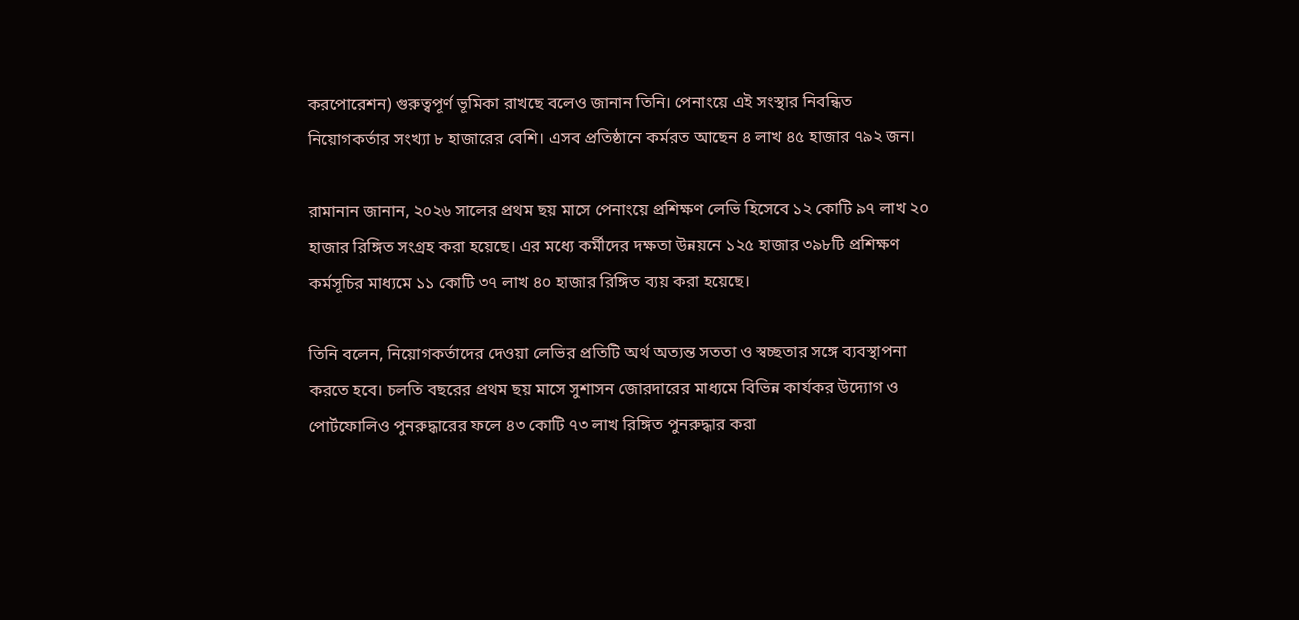করপোরেশন) গুরুত্বপূর্ণ ভূমিকা রাখছে বলেও জানান তিনি। পেনাংয়ে এই সংস্থার নিবন্ধিত নিয়োগকর্তার সংখ্যা ৮ হাজারের বেশি। এসব প্রতিষ্ঠানে কর্মরত আছেন ৪ লাখ ৪৫ হাজার ৭৯২ জন।

রামানান জানান, ২০২৬ সালের প্রথম ছয় মাসে পেনাংয়ে প্রশিক্ষণ লেভি হিসেবে ১২ কোটি ৯৭ লাখ ২০ হাজার রিঙ্গিত সংগ্রহ করা হয়েছে। এর মধ্যে কর্মীদের দক্ষতা উন্নয়নে ১২৫ হাজার ৩৯৮টি প্রশিক্ষণ কর্মসূচির মাধ্যমে ১১ কোটি ৩৭ লাখ ৪০ হাজার রিঙ্গিত ব্যয় করা হয়েছে।

তিনি বলেন, নিয়োগকর্তাদের দেওয়া লেভির প্রতিটি অর্থ অত্যন্ত সততা ও স্বচ্ছতার সঙ্গে ব্যবস্থাপনা করতে হবে। চলতি বছরের প্রথম ছয় মাসে সুশাসন জোরদারের মাধ্যমে বিভিন্ন কার্যকর উদ্যোগ ও পোর্টফোলিও পুনরুদ্ধারের ফলে ৪৩ কোটি ৭৩ লাখ রিঙ্গিত পুনরুদ্ধার করা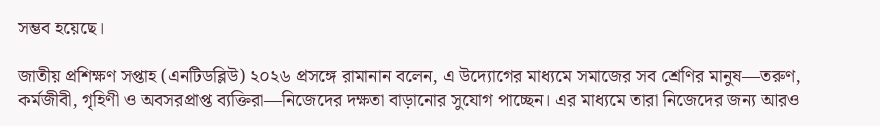সম্ভব হয়েছে।

জাতীয় প্রশিক্ষণ সপ্তাহ (এনটিডব্লিউ) ২০২৬ প্রসঙ্গে রামানান বলেন, এ উদ্যোগের মাধ্যমে সমাজের সব শ্রেণির মানুষ—তরুণ, কর্মজীবী, গৃহিণী ও অবসরপ্রাপ্ত ব্যক্তিরা—নিজেদের দক্ষতা বাড়ানোর সুযোগ পাচ্ছেন। এর মাধ্যমে তারা নিজেদের জন্য আরও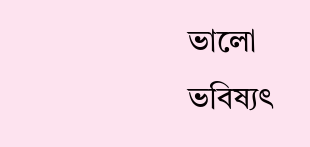ভালো ভবিষ্যৎ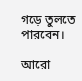গড়ে তুলতে পারবেন।

আরো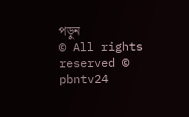পড়ুন
© All rights reserved © pbntv24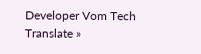Developer Vom Tech
Translate »